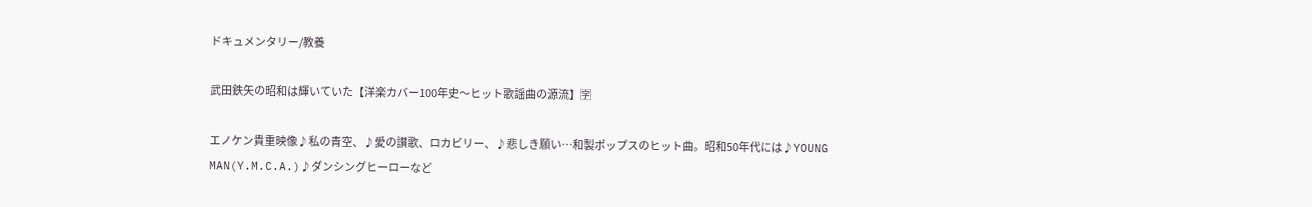ドキュメンタリー/教養

武田鉄矢の昭和は輝いていた【洋楽カバー100年史〜ヒット歌謡曲の源流】🈑

エノケン貴重映像♪私の青空、♪愛の讃歌、ロカビリー、♪悲しき願い…和製ポップスのヒット曲。昭和50年代には♪YOUNG MAN(Y.M.C.A.)♪ダンシングヒーローなど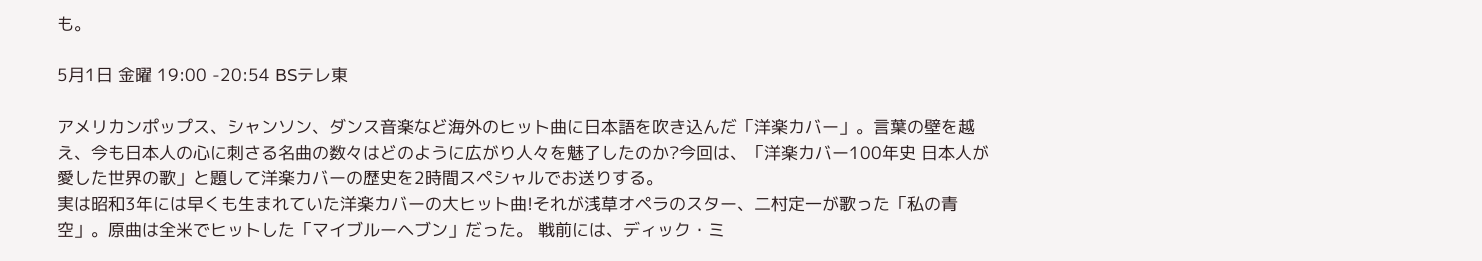も。

5月1日 金曜 19:00 -20:54 BSテレ東

アメリカンポップス、シャンソン、ダンス音楽など海外のヒット曲に日本語を吹き込んだ「洋楽カバー」。言葉の壁を越え、今も日本人の心に刺さる名曲の数々はどのように広がり人々を魅了したのか?今回は、「洋楽カバー100年史 日本人が愛した世界の歌」と題して洋楽カバーの歴史を2時間スペシャルでお送りする。
実は昭和3年には早くも生まれていた洋楽カバーの大ヒット曲!それが浅草オペラのスター、二村定一が歌った「私の青空」。原曲は全米でヒットした「マイブルーヘブン」だった。 戦前には、ディック・ミ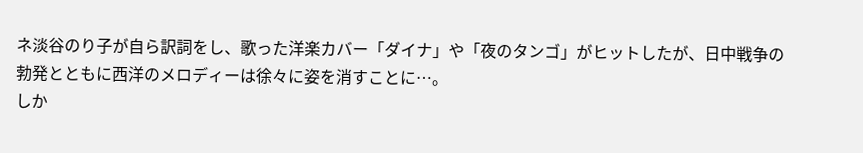ネ淡谷のり子が自ら訳詞をし、歌った洋楽カバー「ダイナ」や「夜のタンゴ」がヒットしたが、日中戦争の勃発とともに西洋のメロディーは徐々に姿を消すことに…。
しか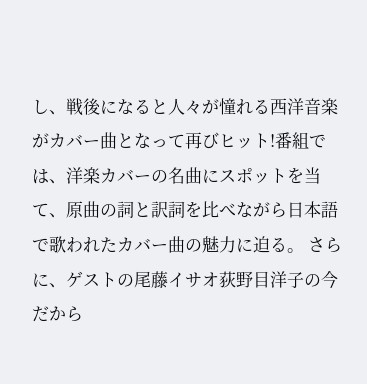し、戦後になると人々が憧れる西洋音楽がカバー曲となって再びヒット!番組では、洋楽カバーの名曲にスポットを当て、原曲の詞と訳詞を比べながら日本語で歌われたカバー曲の魅力に迫る。 さらに、ゲストの尾藤イサオ荻野目洋子の今だから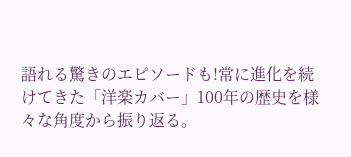語れる驚きのエピソードも!常に進化を続けてきた「洋楽カバー」100年の歴史を様々な角度から振り返る。